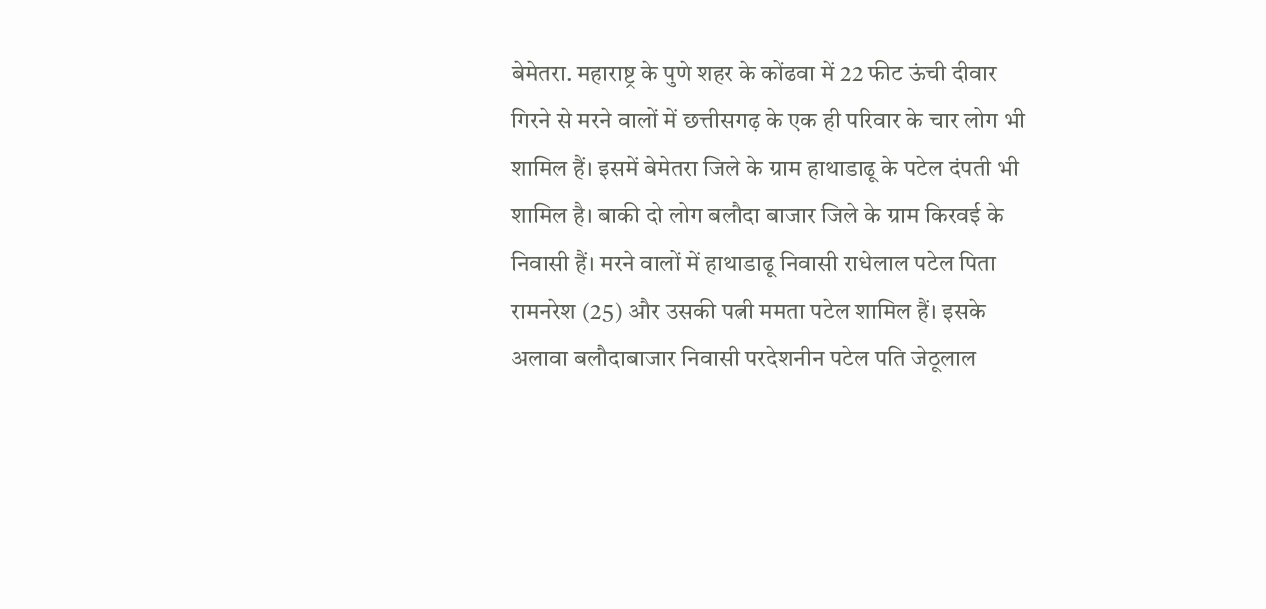बेमेतरा. महाराष्ट्र के पुणे शहर के कोंढवा में 22 फीट ऊंची दीवार गिरने से मरने वालों में छत्तीसगढ़ के एक ही परिवार के चार लोग भी शामिल हैं। इसमें बेमेतरा जिले के ग्राम हाथाडाढू के पटेल दंपती भी शामिल है। बाकी दो लोग बलौदा बाजार जिले के ग्राम किरवई के निवासी हैं। मरने वालों में हाथाडाढू निवासी राधेलाल पटेल पिता रामनरेश (25) और उसकी पत्नी ममता पटेल शामिल हैं। इसके अलावा बलौदाबाजार निवासी परदेशनीन पटेल पति जेठूलाल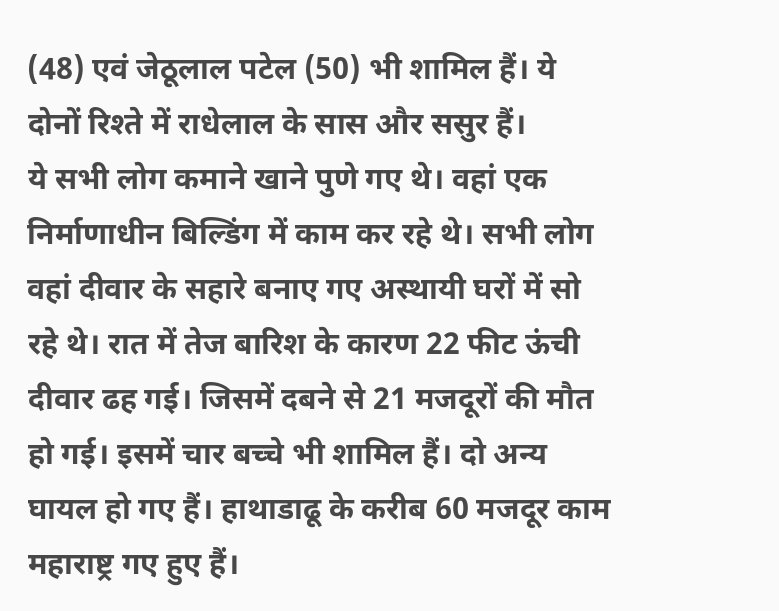(48) एवं जेठूलाल पटेल (50) भी शामिल हैं। ये दोनों रिश्ते में राधेलाल के सास और ससुर हैं।
ये सभी लोग कमाने खाने पुणे गए थे। वहां एक निर्माणाधीन बिल्डिंग में काम कर रहे थे। सभी लोग वहां दीवार के सहारे बनाए गए अस्थायी घरों में सो रहे थे। रात में तेज बारिश के कारण 22 फीट ऊंची दीवार ढह गई। जिसमें दबने से 21 मजदूरों की मौत हो गई। इसमें चार बच्चे भी शामिल हैं। दो अन्य घायल हो गए हैं। हाथाडाढू के करीब 60 मजदूर काम महाराष्ट्र गए हुए हैं।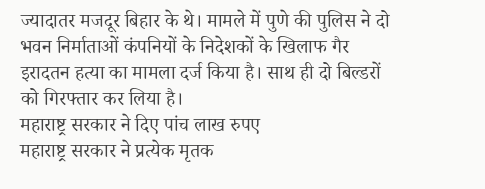ज्यादातर मजदूर बिहार के थे। मामले में पुणे की पुलिस ने दो भवन निर्माताओं कंपनियों के निदेशकों के खिलाफ गैर इरादतन हत्या का मामला दर्ज किया है। साथ ही दो बिल्डरों को गिरफ्तार कर लिया है।
महाराष्ट्र सरकार ने दिए पांच लाख रुपए
महाराष्ट्र सरकार ने प्रत्येक मृतक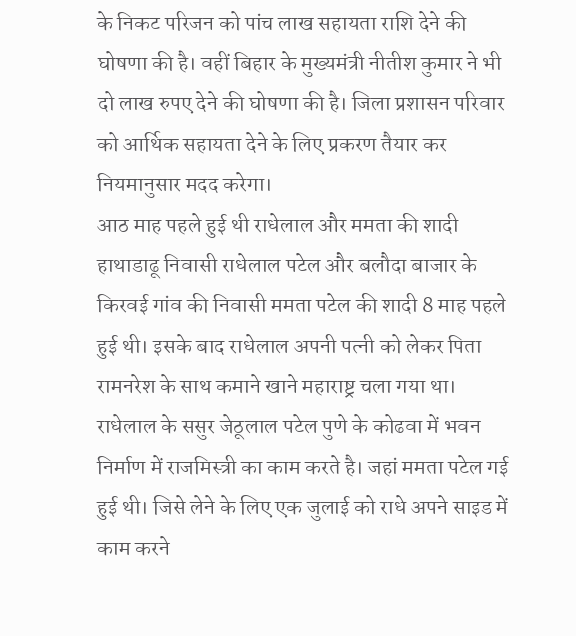के निकट परिजन को पांच लाख सहायता राशि देने की घोषणा की है। वहीं बिहार के मुख्यमंत्री नीतीश कुमार ने भी दो लाख रुपए देने की घोषणा की है। जिला प्रशासन परिवार को आर्थिक सहायता देने के लिए प्रकरण तैयार कर नियमानुसार मदद करेगा।
आठ माह पहले हुई थी राधेलाल और ममता की शादी
हाथाडाढू निवासी राधेलाल पटेल और बलौदा बाजार के किरवई गांव की निवासी ममता पटेल की शादी 8 माह पहले हुई थी। इसके बाद राधेलाल अपनी पत्नी को लेकर पिता रामनरेश के साथ कमाने खाने महाराष्ट्र चला गया था। राधेलाल के ससुर जेठूलाल पटेल पुणे के कोढवा में भवन निर्माण में राजमिस्त्री का काम करते है। जहां ममता पटेल गई हुई थी। जिसे लेने के लिए एक जुलाई को राधे अपने साइड में काम करने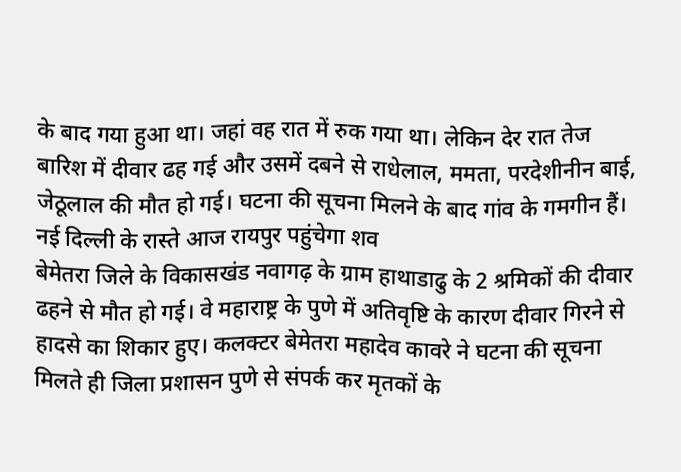के बाद गया हुआ था। जहां वह रात में रुक गया था। लेकिन देर रात तेज बारिश में दीवार ढह गई और उसमें दबने से राधेलाल, ममता, परदेशीनीन बाई, जेठूलाल की मौत हो गई। घटना की सूचना मिलने के बाद गांव के गमगीन हैं।
नई दिल्ली के रास्ते आज रायपुर पहुंचेगा शव
बेमेतरा जिले के विकासखंड नवागढ़ के ग्राम हाथाडाढु के 2 श्रमिकों की दीवार ढहने से मौत हो गई। वे महाराष्ट्र के पुणे में अतिवृष्टि के कारण दीवार गिरने से हादसे का शिकार हुए। कलक्टर बेमेतरा महादेव कावरे ने घटना की सूचना मिलते ही जिला प्रशासन पुणे से संपर्क कर मृतकों के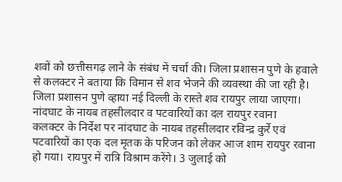शवों को छत्तीसगढ़ लाने के संबंध में चर्चा की। जिला प्रशासन पुणे के हवाले से कलक्टर ने बताया कि विमान से शव भेजने की व्यवस्था की जा रही है। जिला प्रशासन पुणे व्हाया नई दिल्ली के रास्ते शव रायपुर लाया जाएगा।
नांदघाट के नायब तहसीलदार व पटवारियों का दल रायपुर रवाना
कलक्टर के निर्देश पर नांदघाट के नायब तहसीलदार रविन्द्र कुर्रे एवं पटवारियों का एक दल मृतक के परिजन को लेकर आज शाम रायपुर रवाना हो गया। रायपुर में रात्रि विश्राम करेंगे। 3 जुलाई को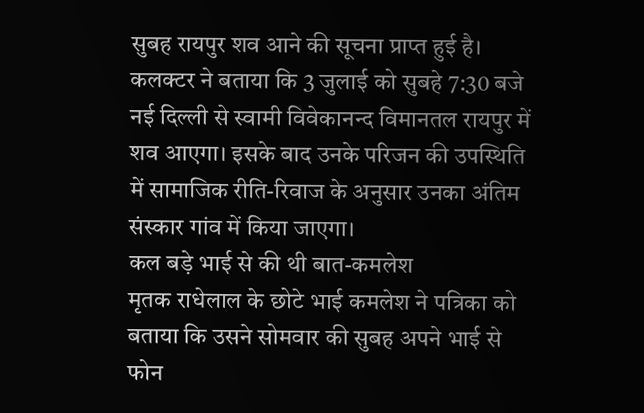सुबह रायपुर शव आने की सूचना प्राप्त हुई है। कलक्टर ने बताया कि 3 जुलाई को सुबहे 7:30 बजे नई दिल्ली से स्वामी विवेकानन्द विमानतल रायपुर में शव आएगा। इसके बाद उनके परिजन की उपस्थिति में सामाजिक रीति-रिवाज के अनुसार उनका अंतिम संस्कार गांव में किया जाएगा।
कल बड़े भाई से की थी बात-कमलेश
मृतक राधेलाल के छोटे भाई कमलेश ने पत्रिका को बताया कि उसने सोमवार की सुबह अपने भाई से फोन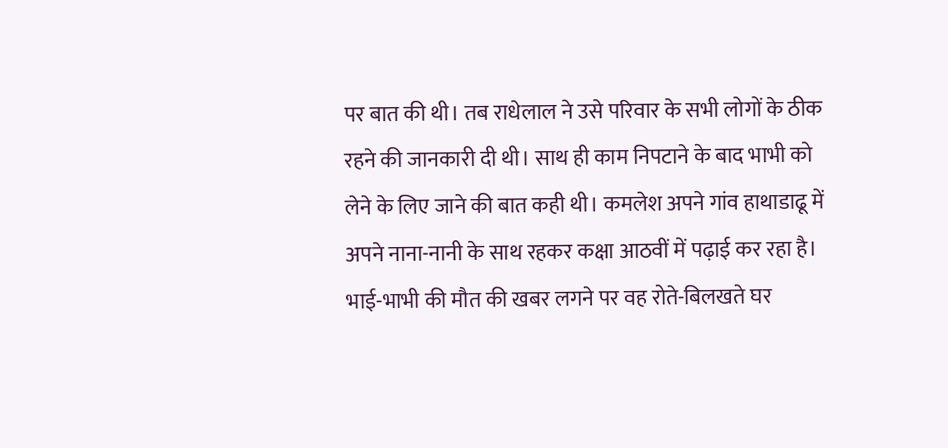पर बात की थी। तब राधेलाल ने उसे परिवार के सभी लोगों के ठीक रहने की जानकारी दी थी। साथ ही काम निपटाने के बाद भाभी को लेने के लिए जाने की बात कही थी। कमलेश अपने गांव हाथाडाढू में अपने नाना-नानी के साथ रहकर कक्षा आठवीं में पढ़ाई कर रहा है। भाई-भाभी की मौत की खबर लगने पर वह रोते-बिलखते घर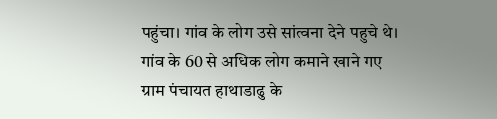पहुंचा। गांव के लोग उसे सांत्वना देने पहुचे थे।
गांव के 60 से अधिक लोग कमाने खाने गए
ग्राम पंचायत हाथाडाढु के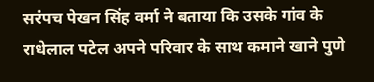सरंपच पेखन सिंह वर्मा ने बताया कि उसके गांव के राधेलाल पटेल अपने परिवार के साथ कमाने खाने पुणे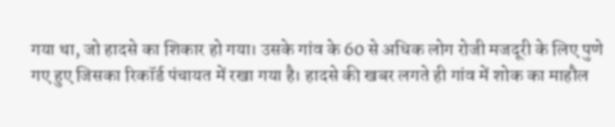गया था, जो हादसे का शिकार हो गया। उसके गांव के 60 से अधिक लोग रोजी मजदूरी के लिए पुणे गए हुए जिसका रिकॉर्ड पंचायत में रखा गया है। हादसे की खबर लगते ही गांव में शोक का माहौल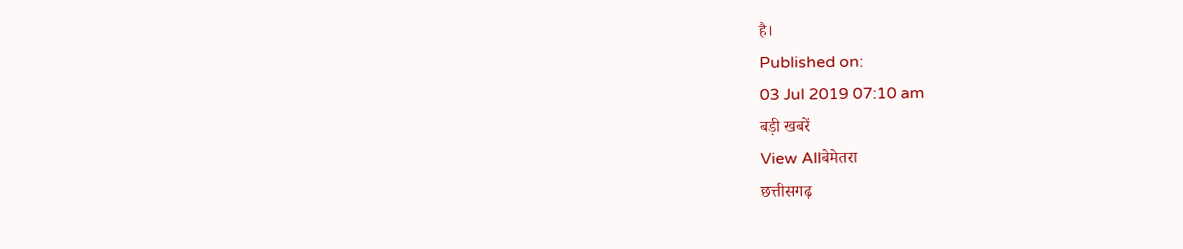है।
Published on:
03 Jul 2019 07:10 am
बड़ी खबरें
View Allबेमेतरा
छत्तीसगढ़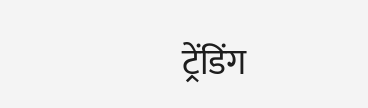ट्रेंडिंग